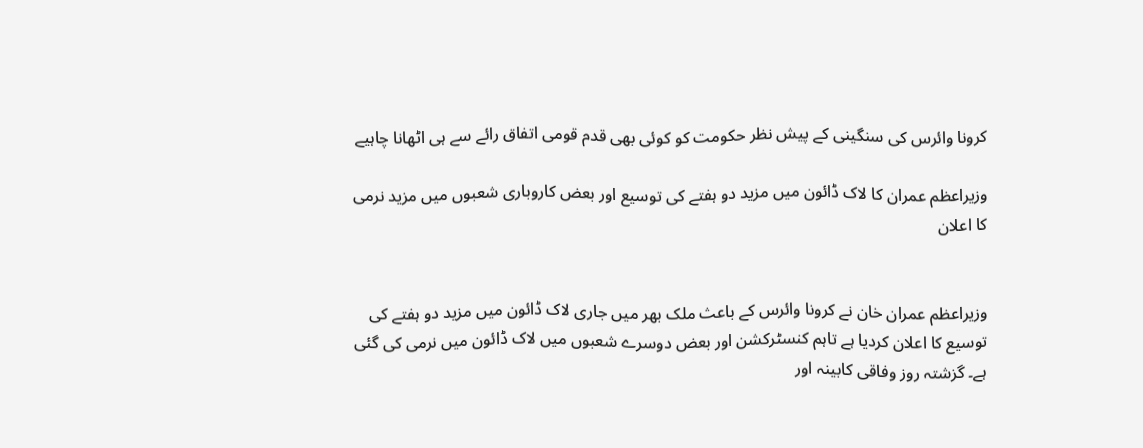کرونا وائرس کی سنگینی کے پیش نظر حکومت کو کوئی بھی قدم قومی اتفاق رائے سے ہی اٹھانا چاہیے

وزیراعظم عمران کا لاک ڈائون میں مزید دو ہفتے کی توسیع اور بعض کاروباری شعبوں میں مزید نرمی کا اعلان


وزیراعظم عمران خان نے کرونا وائرس کے باعث ملک بھر میں جاری لاک ڈائون میں مزید دو ہفتے کی توسیع کا اعلان کردیا ہے تاہم کنسٹرکشن اور بعض دوسرے شعبوں میں لاک ڈائون میں نرمی کی گئی ہے۔ گزشتہ روز وفاقی کابینہ اور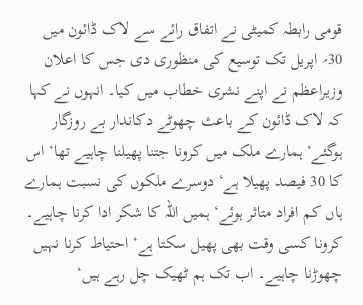قومی رابطہ کمیٹی نے اتفاق رائے سے لاک ڈائون میں 30؍ اپریل تک توسیع کی منظوری دی جس کا اعلان وزیراعظم نے اپنے نشری خطاب میں کیا۔ انہوں نے کہا کہ لاک ڈائون کے باعث چھوٹے دکاندار بے روزگار ہوگئے‘ ہمارے ملک میں کرونا جتنا پھیلنا چاہیے تھا‘ اس کا 30 فیصد پھیلا ہے‘ دوسرے ملکوں کی نسبت ہمارے ہاں کم افراد متاثر ہوئے‘ ہمیں اللہ کا شکر ادا کرنا چاہیے۔ کرونا کسی وقت بھی پھیل سکتا ہے‘ احتیاط کرنا نہیں چھوڑنا چاہیے۔ اب تک ہم ٹھیک چل رہے ہیں‘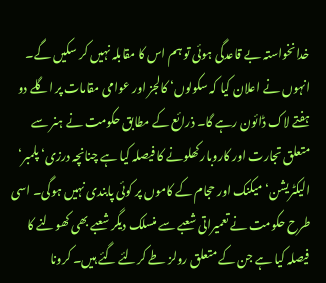خدانخواستہ بے قاعدگی ہوئی تو ہم اس کا مقابلہ نہیں کر سکیں گے۔ انہوں نے اعلان کیا کہ سکولوں‘ کالجز اور عوامی مقامات پر اگلے دو ہفتے لاک ڈائون رہے گا۔ ذرائع کے مطابق حکومت نے ہنر سے متعلق تجارت اور کاروبار کھلونے کا فیصلہ کیا ہے چنانچہ درزی‘ پلمبر‘ الیکٹریشن‘ میکنک اور حجام کے کاموں پر کوئی پابندی نہیں ہوگی۔ اسی طرح حکومت نے تعمیراتی شعبے سے منسلک دیگر شعبے بھی کھولنے کا فیصلہ کیا ہے جن کے متعلق رولز طے کرلئے گئے ہیں۔ کرونا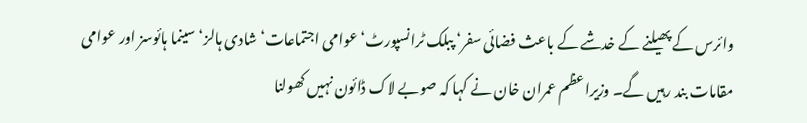وائرس کے پھیلنے کے خدشے کے باعث فضائی سفر‘ پبلک ٹرانسپورٹ‘ عوامی اجتماعات‘ شادی ہالز‘ سینما ہائوسز اور عوامی مقامات بند رہیں گے۔ وزیراعظم عمران خان نے کہا کہ صوبے لاک ڈائون نہیں کھولنا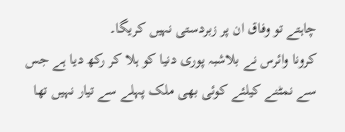چاہتے تو وفاق ان پر زبردستی نہیں کریگا۔
کرونا وائرس نے بلاشبہ پوری دنیا کو ہلا کر رکھ دیا ہے جس سے نمٹنے کیلئے کوئی بھی ملک پہلے سے تیار نہیں تھا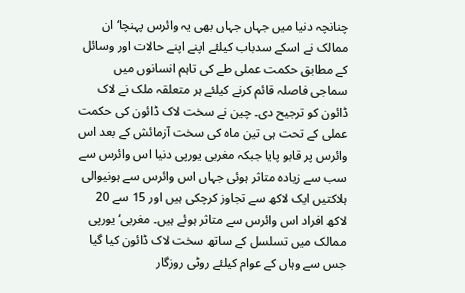چنانچہ دنیا میں جہاں جہاں بھی یہ وائرس پہنچا‘ ان ممالک نے اسکے سدباب کیلئے اپنے اپنے حالات اور وسائل کے مطابق حکمت عملی طے کی تاہم انسانوں میں سماجی فاصلہ قائم کرنے کیلئے ہر متعلقہ ملک نے لاک ڈائون کو ترجیح دی۔ چین نے سخت لاک ڈائون کی حکمت عملی کے تحت ہی تین ماہ کی سخت آزمائش کے بعد اس وائرس پر قابو پایا جبکہ مغربی یورپی دنیا اس وائرس سے سب سے زیادہ متاثر ہوئی جہاں اس وائرس سے ہونیوالی ہلاکتیں ایک لاکھ سے تجاوز کرچکی ہیں اور 15 سے 20 لاکھ افراد اس وائرس سے متاثر ہوئے ہیں۔ مغربی‘ یورپی ممالک میں تسلسل کے ساتھ سخت لاک ڈائون کیا گیا جس سے وہاں کے عوام کیلئے روٹی روزگار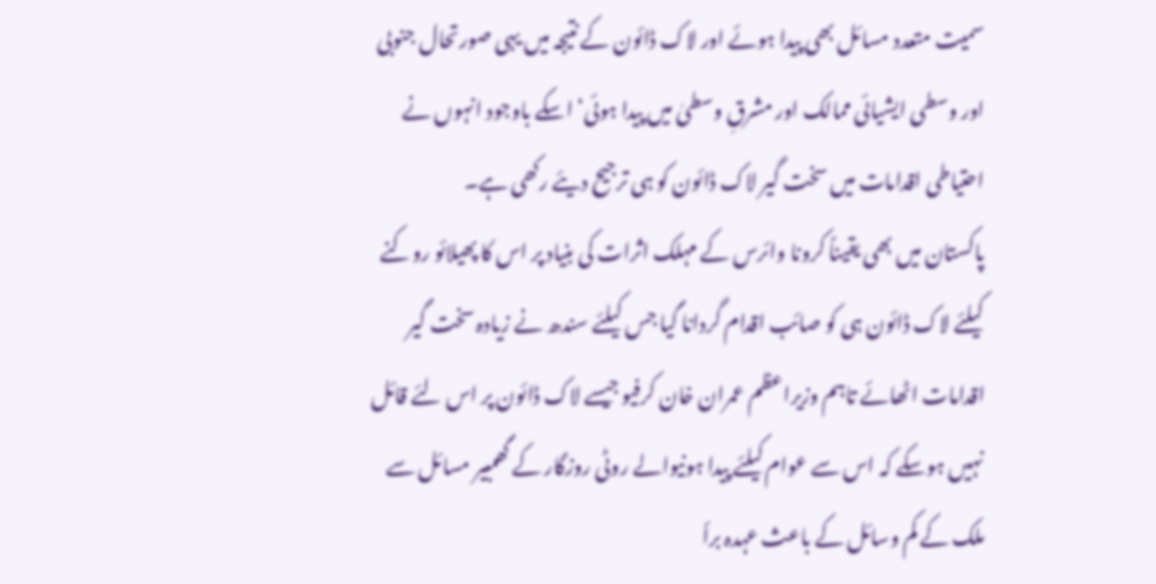سمیت متعدد مسائل بھی پیدا ہوئے اور لاک ڈائون کے نتیجہ میں یہی صورتحال جنوبی اور وسطی ایشیائی ممالک اور مشرقِ وسطیٰ میں پیدا ہوئی‘ اسکے باوجود انہوں نے احتیاطی اقدامات میں سخت گیر لاک ڈائون کو ہی ترجیح دیئے رکھی ہے۔
پاکستان میں بھی یقیناً کرونا وائرس کے مہلک اثرات کی بنیاد پر اس کا پھیلائو روکنے کیلئے لاک ڈائون ہی کو صائب اقدام گردانا گیا جس کیلئے سندھ نے زیادہ سخت گیر اقدامات اٹھائے تاہم وزیراعظم عمران خان کرفیو جیسے لاک ڈائون پر اس لئے قائل نہیں ہوسکے کہ اس سے عوام کیلئے پیدا ہونیوالے روٹی روزگار کے گھمبیر مسائل سے ملک کے کم وسائل کے باعث عہدہ برأ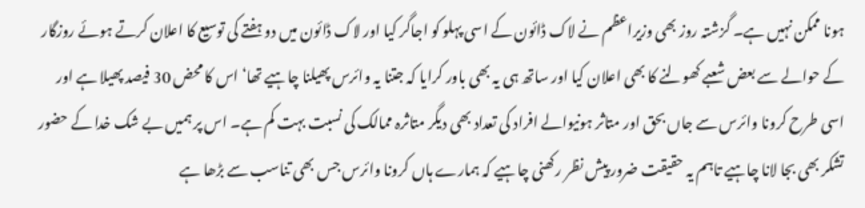ہونا ممکن نہیں ہے۔ گزشتہ روز بھی وزیراعظم نے لاک ڈائون کے اسی پہلو کو اجاگر کیا اور لاک ڈائون میں دو ہفتے کی توسیع کا اعلان کرتے ہوئے روزگار کے حوالے سے بعض شعبے کھولنے کا بھی اعلان کیا اور ساتھ ہی یہ بھی باور کرایا کہ جتنا یہ وائرس پھیلنا چاہیے تھا‘ اس کا محض 30 فیصد پھیلا ہے اور اسی طرح کرونا وائرس سے جاں بحق اور متاثر ہونیوالے افراد کی تعداد بھی دیگر متاثرہ ممالک کی نسبت بہت کم ہے۔ اس پر ہمیں بے شک خدا کے حضور تشکر بھی بجا لانا چاہیے تاہم یہ حقیقت ضرور پیش نظر رکھنی چاہیے کہ ہمارے ہاں کرونا وائرس جس بھی تناسب سے بڑھا ہے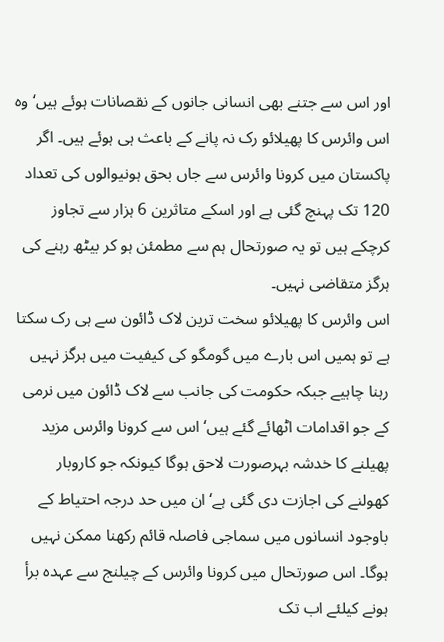اور اس سے جتنے بھی انسانی جانوں کے نقصانات ہوئے ہیں‘ وہ اس وائرس کا پھیلائو رک نہ پانے کے باعث ہی ہوئے ہیں۔ اگر پاکستان میں کرونا وائرس سے جاں بحق ہونیوالوں کی تعداد 120 تک پہنچ گئی ہے اور اسکے متاثرین 6 ہزار سے تجاوز کرچکے ہیں تو یہ صورتحال ہم سے مطمئن ہو کر بیٹھ رہنے کی ہرگز متقاضی نہیں۔
اس وائرس کا پھیلائو سخت ترین لاک ڈائون سے ہی رک سکتا ہے تو ہمیں اس بارے میں گومگو کی کیفیت میں ہرگز نہیں رہنا چاہیے جبکہ حکومت کی جانب سے لاک ڈائون میں نرمی کے جو اقدامات اٹھائے گئے ہیں‘ اس سے کرونا وائرس مزید پھیلنے کا خدشہ بہرصورت لاحق ہوگا کیونکہ جو کاروبار کھولنے کی اجازت دی گئی ہے‘ ان میں حد درجہ احتیاط کے باوجود انسانوں میں سماجی فاصلہ قائم رکھنا ممکن نہیں ہوگا۔ اس صورتحال میں کرونا وائرس کے چیلنج سے عہدہ برأ ہونے کیلئے اب تک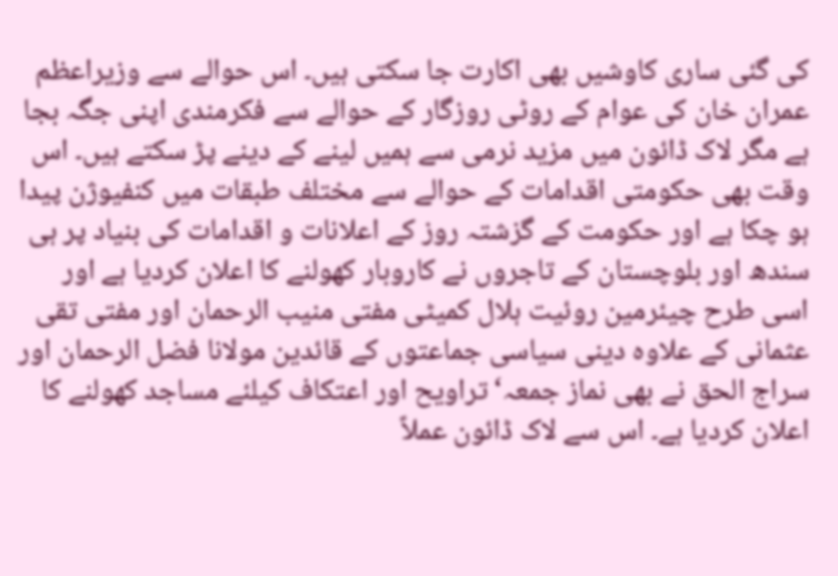کی گئی ساری کاوشیں بھی اکارت جا سکتی ہیں۔ اس حوالے سے وزیراعظم عمران خان کی عوام کے روٹی روزگار کے حوالے سے فکرمندی اپنی جگہ بجا ہے مگر لاک ڈائون میں مزید نرمی سے ہمیں لینے کے دینے پڑ سکتے ہیں۔ اس وقت بھی حکومتی اقدامات کے حوالے سے مختلف طبقات میں کنفیوژن پیدا ہو چکا ہے اور حکومت کے گزشتہ روز کے اعلانات و اقدامات کی بنیاد پر ہی سندھ اور بلوچستان کے تاجروں نے کاروبار کھولنے کا اعلان کردیا ہے اور اسی طرح چیئرمین روئیت ہلال کمیٹی مفتی منیب الرحمان اور مفتی تقی عثمانی کے علاوہ دینی سیاسی جماعتوں کے قائدین مولانا فضل الرحمان اور سراج الحق نے بھی نماز جمعہ‘ تراویح اور اعتکاف کیلئے مساجد کھولنے کا اعلان کردیا ہے۔ اس سے لاک ڈائون عملاً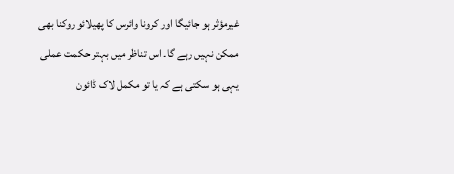غیرمؤثر ہو جائیگا اور کرونا وائرس کا پھیلائو روکنا بھی ممکن نہیں رہے گا۔ اس تناظر میں بہتر حکمت عملی یہی ہو سکتی ہے کہ یا تو مکمل لاک ڈائون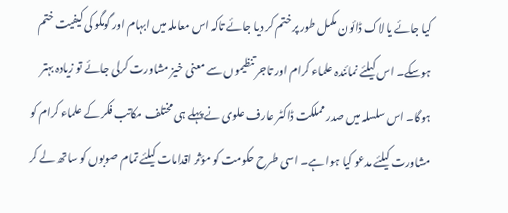کیا جائے یا لاک ڈائون مکمل طور پر ختم کر دیا جائے تاکہ اس معاملہ میں ابہام اور گومگو کی کیفیت ختم ہوسکے۔ اس کیلئے نمائندہ علماء کرام اور تاجر تنظیموں سے معنی خیز مشاورت کرلی جائے تو زیادہ بہتر ہوگا۔ اس سلسلہ میں صدر مملکت ڈاکٹر عارف علوی نے پہلے ہی مختلف مکاتب فکر کے علماء کرام کو مشاورت کیلئے مدعو کیا ہوا ہے۔ اسی طرح حکومت کو مؤثر اقدامات کیلئے تمام صوبوں کو ساتھ لے کر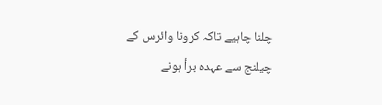چلنا چاہیے تاکہ کرونا وائرس کے چیلنج سے عہدہ برأ ہونے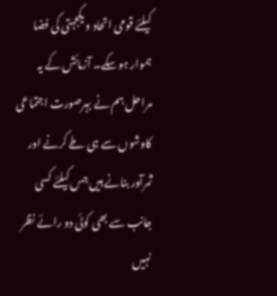کیلئے قومی اتحاد و یکجہتی کی فضا ہموار ہوسکے۔ آزمائش کے یہ مراحل ہم نے بہرصورت اجتماعی کاوشوں سے ہی طے کرنے اور ثمرآور بنانے ہیں جس کیلئے کسی جانب سے بھی کوئی دو رائے نظر نہیں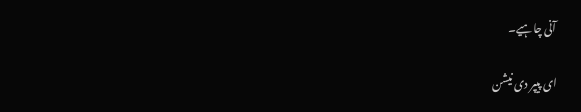آنی چاہیے۔

ای پیپر دی نیشن